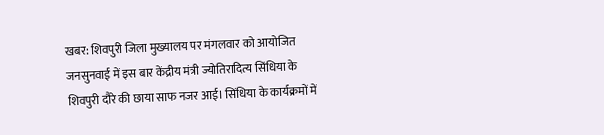खबर: शिवपुरी जिला मुख्यालय पर मंगलवार को आयोजित जनसुनवाई में इस बार केंद्रीय मंत्री ज्योतिरादित्य सिंधिया के शिवपुरी दौरे की छाया साफ नजर आई। सिंधिया के कार्यक्रमों में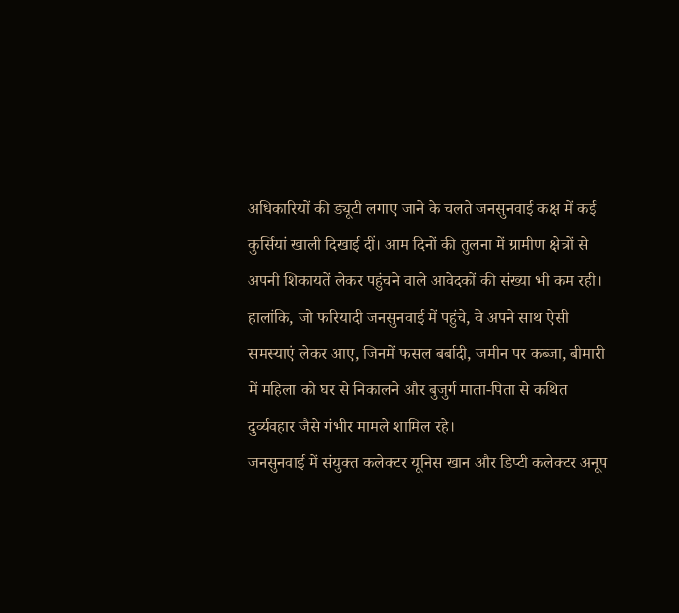अधिकारियों की ड्यूटी लगाए जाने के चलते जनसुनवाई कक्ष में कई कुर्सियां खाली दिखाई दीं। आम दिनों की तुलना में ग्रामीण क्षेत्रों से अपनी शिकायतें लेकर पहुंचने वाले आवेदकों की संख्या भी कम रही।
हालांकि, जो फरियादी जनसुनवाई में पहुंचे, वे अपने साथ ऐसी समस्याएं लेकर आए, जिनमें फसल बर्बादी, जमीन पर कब्जा, बीमारी में महिला को घर से निकालने और बुजुर्ग माता-पिता से कथित दुर्व्यवहार जैसे गंभीर मामले शामिल रहे।
जनसुनवाई में संयुक्त कलेक्टर यूनिस खान और डिप्टी कलेक्टर अनूप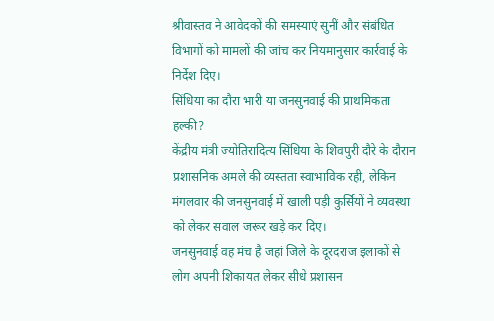श्रीवास्तव ने आवेदकों की समस्याएं सुनीं और संबंधित विभागों को मामलों की जांच कर नियमानुसार कार्रवाई के निर्देश दिए।
सिंधिया का दौरा भारी या जनसुनवाई की प्राथमिकता हल्की?
केंद्रीय मंत्री ज्योतिरादित्य सिंधिया के शिवपुरी दौरे के दौरान प्रशासनिक अमले की व्यस्तता स्वाभाविक रही, लेकिन मंगलवार की जनसुनवाई में खाली पड़ी कुर्सियों ने व्यवस्था को लेकर सवाल जरूर खड़े कर दिए।
जनसुनवाई वह मंच है जहां जिले के दूरदराज इलाकों से लोग अपनी शिकायत लेकर सीधे प्रशासन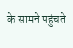के सामने पहुंचते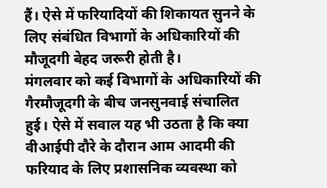हैं। ऐसे में फरियादियों की शिकायत सुनने के लिए संबंधित विभागों के अधिकारियों की मौजूदगी बेहद जरूरी होती है।
मंगलवार को कई विभागों के अधिकारियों की गैरमौजूदगी के बीच जनसुनवाई संचालित हुई। ऐसे में सवाल यह भी उठता है कि क्या वीआईपी दौरे के दौरान आम आदमी की फरियाद के लिए प्रशासनिक व्यवस्था को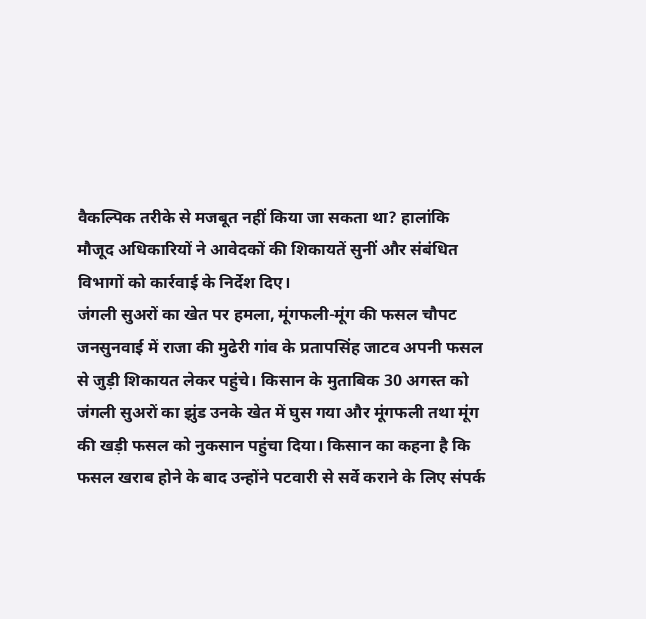वैकल्पिक तरीके से मजबूत नहीं किया जा सकता था? हालांकि मौजूद अधिकारियों ने आवेदकों की शिकायतें सुनीं और संबंधित विभागों को कार्रवाई के निर्देश दिए।
जंगली सुअरों का खेत पर हमला, मूंगफली-मूंग की फसल चौपट
जनसुनवाई में राजा की मुढेरी गांव के प्रतापसिंह जाटव अपनी फसल से जुड़ी शिकायत लेकर पहुंचे। किसान के मुताबिक 30 अगस्त को जंगली सुअरों का झुंड उनके खेत में घुस गया और मूंगफली तथा मूंग की खड़ी फसल को नुकसान पहुंचा दिया। किसान का कहना है कि फसल खराब होने के बाद उन्होंने पटवारी से सर्वे कराने के लिए संपर्क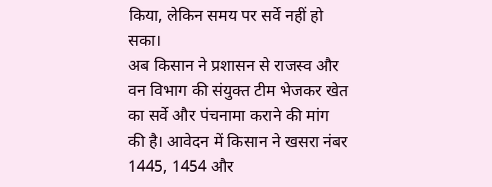किया, लेकिन समय पर सर्वे नहीं हो सका।
अब किसान ने प्रशासन से राजस्व और वन विभाग की संयुक्त टीम भेजकर खेत का सर्वे और पंचनामा कराने की मांग की है। आवेदन में किसान ने खसरा नंबर 1445, 1454 और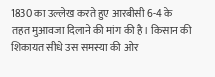1830 का उल्लेख करते हुए आरबीसी 6-4 के तहत मुआवजा दिलाने की मांग की है। किसान की शिकायत सीधे उस समस्या की ओर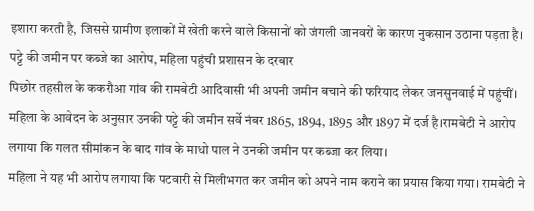इशारा करती है, जिससे ग्रामीण इलाकों में खेती करने वाले किसानों को जंगली जानवरों के कारण नुकसान उठाना पड़ता है।
पट्टे की जमीन पर कब्जे का आरोप, महिला पहुंची प्रशासन के दरबार
पिछोर तहसील के ककरौआ गांव की रामबेटी आदिवासी भी अपनी जमीन बचाने की फरियाद लेकर जनसुनवाई में पहुंचीं। महिला के आवेदन के अनुसार उनकी पट्टे की जमीन सर्वे नंबर 1865, 1894, 1895 और 1897 में दर्ज है।रामबेटी ने आरोप लगाया कि गलत सीमांकन के बाद गांव के माधो पाल ने उनकी जमीन पर कब्जा कर लिया।
महिला ने यह भी आरोप लगाया कि पटवारी से मिलीभगत कर जमीन को अपने नाम कराने का प्रयास किया गया। रामबेटी ने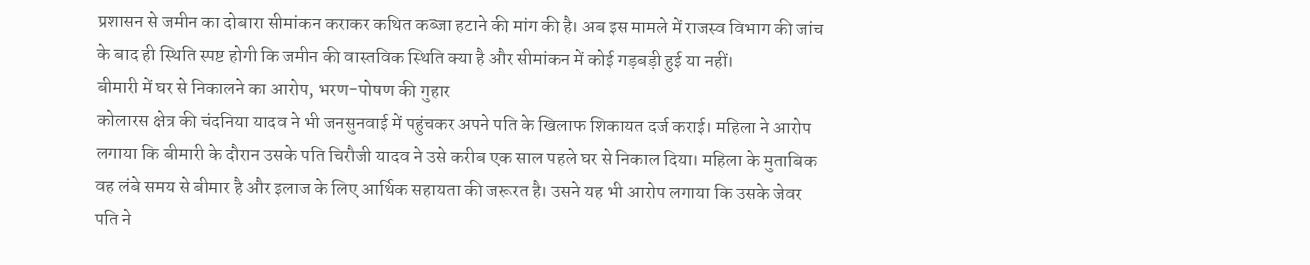प्रशासन से जमीन का दोबारा सीमांकन कराकर कथित कब्जा हटाने की मांग की है। अब इस मामले में राजस्व विभाग की जांच के बाद ही स्थिति स्पष्ट होगी कि जमीन की वास्तविक स्थिति क्या है और सीमांकन में कोई गड़बड़ी हुई या नहीं।
बीमारी में घर से निकालने का आरोप, भरण-पोषण की गुहार
कोलारस क्षेत्र की चंदनिया यादव ने भी जनसुनवाई में पहुंचकर अपने पति के खिलाफ शिकायत दर्ज कराई। महिला ने आरोप लगाया कि बीमारी के दौरान उसके पति चिरौजी यादव ने उसे करीब एक साल पहले घर से निकाल दिया। महिला के मुताबिक वह लंबे समय से बीमार है और इलाज के लिए आर्थिक सहायता की जरूरत है। उसने यह भी आरोप लगाया कि उसके जेवर पति ने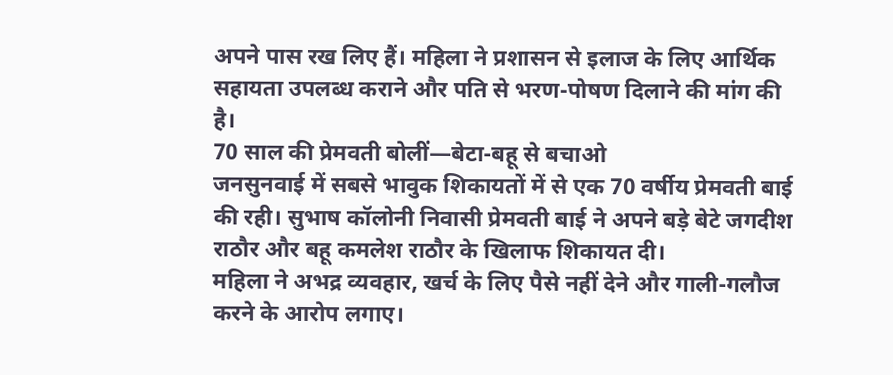अपने पास रख लिए हैं। महिला ने प्रशासन से इलाज के लिए आर्थिक सहायता उपलब्ध कराने और पति से भरण-पोषण दिलाने की मांग की है।
70 साल की प्रेमवती बोलीं—बेटा-बहू से बचाओ
जनसुनवाई में सबसे भावुक शिकायतों में से एक 70 वर्षीय प्रेमवती बाई की रही। सुभाष कॉलोनी निवासी प्रेमवती बाई ने अपने बड़े बेटे जगदीश राठौर और बहू कमलेश राठौर के खिलाफ शिकायत दी।
महिला ने अभद्र व्यवहार, खर्च के लिए पैसे नहीं देने और गाली-गलौज करने के आरोप लगाए।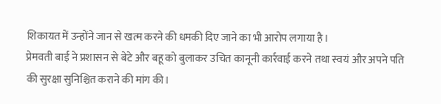शिकायत में उन्होंने जान से खत्म करने की धमकी दिए जाने का भी आरोप लगाया है।
प्रेमवती बाई ने प्रशासन से बेटे और बहू को बुलाकर उचित कानूनी कार्रवाई करने तथा स्वयं और अपने पति की सुरक्षा सुनिश्चित कराने की मांग की।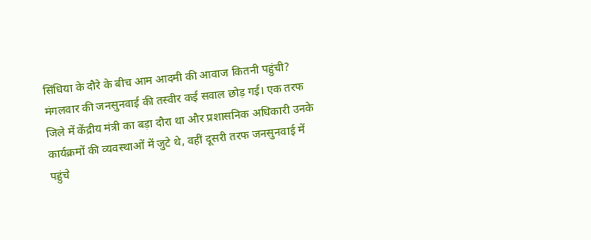सिंधिया के दौरे के बीच आम आदमी की आवाज कितनी पहुंची?
मंगलवार की जनसुनवाई की तस्वीर कई सवाल छोड़ गई। एक तरफ जिले में केंद्रीय मंत्री का बड़ा दौरा था और प्रशासनिक अधिकारी उनके कार्यक्रमों की व्यवस्थाओं में जुटे थे, वहीं दूसरी तरफ जनसुनवाई में पहुंचे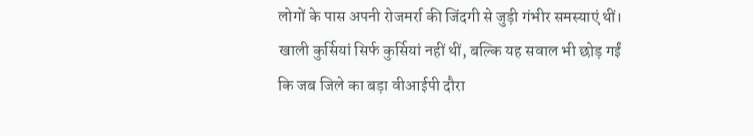लोगों के पास अपनी रोजमर्रा की जिंदगी से जुड़ी गंभीर समस्याएं थीं।
खाली कुर्सियां सिर्फ कुर्सियां नहीं थीं, बल्कि यह सवाल भी छोड़ गईं कि जब जिले का बड़ा वीआईपी दौरा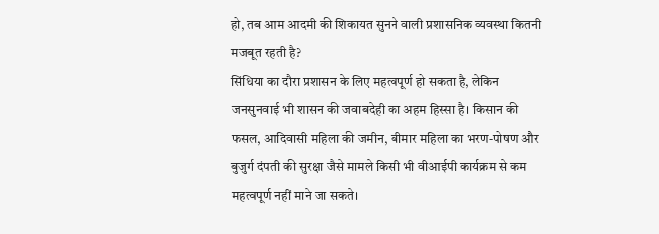हो, तब आम आदमी की शिकायत सुनने वाली प्रशासनिक व्यवस्था कितनी मजबूत रहती है?
सिंधिया का दौरा प्रशासन के लिए महत्वपूर्ण हो सकता है, लेकिन जनसुनवाई भी शासन की जवाबदेही का अहम हिस्सा है। किसान की फसल, आदिवासी महिला की जमीन, बीमार महिला का भरण-पोषण और बुजुर्ग दंपती की सुरक्षा जैसे मामले किसी भी वीआईपी कार्यक्रम से कम महत्वपूर्ण नहीं माने जा सकते।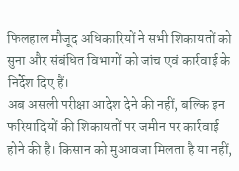फिलहाल मौजूद अधिकारियों ने सभी शिकायतों को सुना और संबंधित विभागों को जांच एवं कार्रवाई के निर्देश दिए हैं।
अब असली परीक्षा आदेश देने की नहीं, बल्कि इन फरियादियों की शिकायतों पर जमीन पर कार्रवाई होने की है। किसान को मुआवजा मिलता है या नहीं,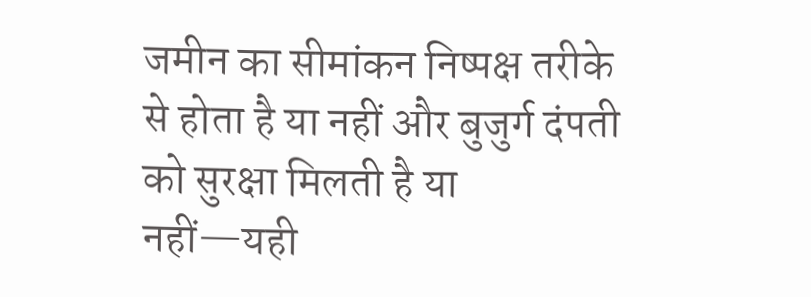जमीन का सीमांकन निष्पक्ष तरीके से होता है या नहीं और बुजुर्ग दंपती को सुरक्षा मिलती है या नहीं—यही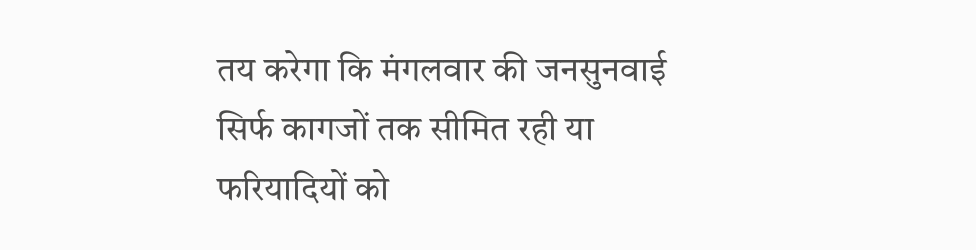तय करेगा कि मंगलवार की जनसुनवाई सिर्फ कागजों तक सीमित रही या फरियादियों को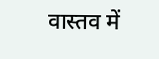वास्तव में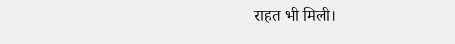राहत भी मिली।